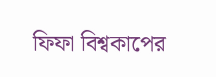ফিফা বিশ্বকাপের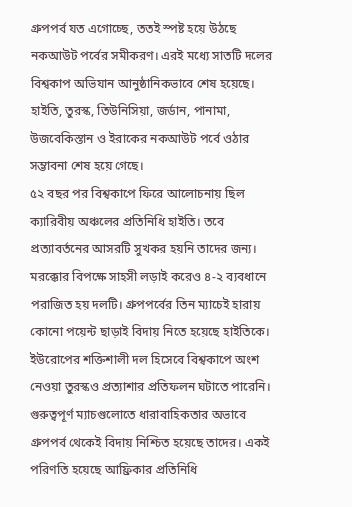গ্রুপপর্ব যত এগোচ্ছে, ততই স্পষ্ট হয়ে উঠছে নকআউট পর্বের সমীকরণ। এরই মধ্যে সাতটি দলের বিশ্বকাপ অভিযান আনুষ্ঠানিকভাবে শেষ হয়েছে। হাইতি, তুরস্ক, তিউনিসিয়া, জর্ডান, পানামা, উজবেকিস্তান ও ইরাকের নকআউট পর্বে ওঠার সম্ভাবনা শেষ হয়ে গেছে।
৫২ বছর পর বিশ্বকাপে ফিরে আলোচনায় ছিল ক্যারিবীয় অঞ্চলের প্রতিনিধি হাইতি। তবে প্রত্যাবর্তনের আসরটি সুখকর হয়নি তাদের জন্য। মরক্কোর বিপক্ষে সাহসী লড়াই করেও ৪-২ ব্যবধানে পরাজিত হয় দলটি। গ্রুপপর্বের তিন ম্যাচেই হারায় কোনো পয়েন্ট ছাড়াই বিদায় নিতে হয়েছে হাইতিকে।
ইউরোপের শক্তিশালী দল হিসেবে বিশ্বকাপে অংশ নেওয়া তুরস্কও প্রত্যাশার প্রতিফলন ঘটাতে পারেনি। গুরুত্বপূর্ণ ম্যাচগুলোতে ধারাবাহিকতার অভাবে গ্রুপপর্ব থেকেই বিদায় নিশ্চিত হয়েছে তাদের। একই পরিণতি হয়েছে আফ্রিকার প্রতিনিধি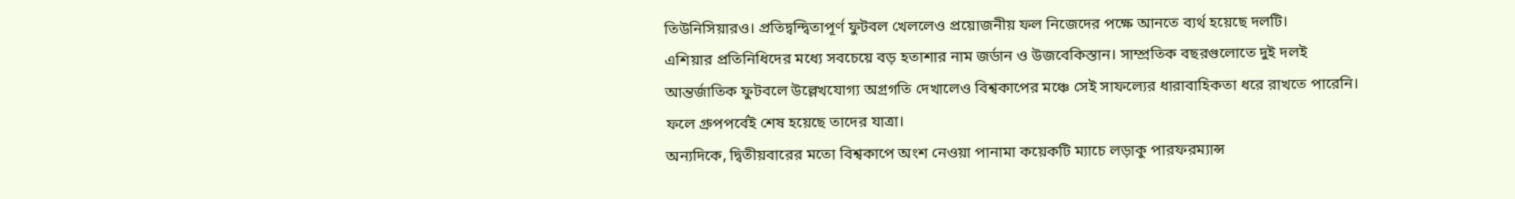তিউনিসিয়ারও। প্রতিদ্বন্দ্বিতাপূর্ণ ফুটবল খেললেও প্রয়োজনীয় ফল নিজেদের পক্ষে আনতে ব্যর্থ হয়েছে দলটি।
এশিয়ার প্রতিনিধিদের মধ্যে সবচেয়ে বড় হতাশার নাম জর্ডান ও উজবেকিস্তান। সাম্প্রতিক বছরগুলোতে দুই দলই আন্তর্জাতিক ফুটবলে উল্লেখযোগ্য অগ্রগতি দেখালেও বিশ্বকাপের মঞ্চে সেই সাফল্যের ধারাবাহিকতা ধরে রাখতে পারেনি। ফলে গ্রুপপর্বেই শেষ হয়েছে তাদের যাত্রা।
অন্যদিকে, দ্বিতীয়বারের মতো বিশ্বকাপে অংশ নেওয়া পানামা কয়েকটি ম্যাচে লড়াকু পারফরম্যান্স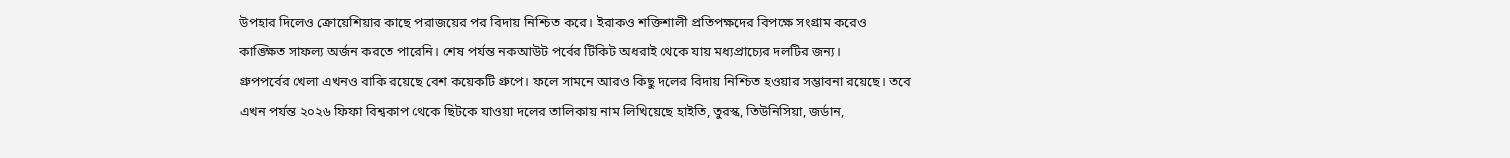উপহার দিলেও ক্রোয়েশিয়ার কাছে পরাজয়ের পর বিদায় নিশ্চিত করে। ইরাকও শক্তিশালী প্রতিপক্ষদের বিপক্ষে সংগ্রাম করেও কাঙ্ক্ষিত সাফল্য অর্জন করতে পারেনি। শেষ পর্যন্ত নকআউট পর্বের টিকিট অধরাই থেকে যায় মধ্যপ্রাচ্যের দলটির জন্য।
গ্রুপপর্বের খেলা এখনও বাকি রয়েছে বেশ কয়েকটি গ্রুপে। ফলে সামনে আরও কিছু দলের বিদায় নিশ্চিত হওয়ার সম্ভাবনা রয়েছে। তবে এখন পর্যন্ত ২০২৬ ফিফা বিশ্বকাপ থেকে ছিটকে যাওয়া দলের তালিকায় নাম লিখিয়েছে হাইতি, তুরস্ক, তিউনিসিয়া, জর্ডান,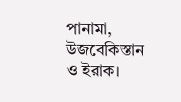পানামা, উজবেকিস্তান ও ইরাক।